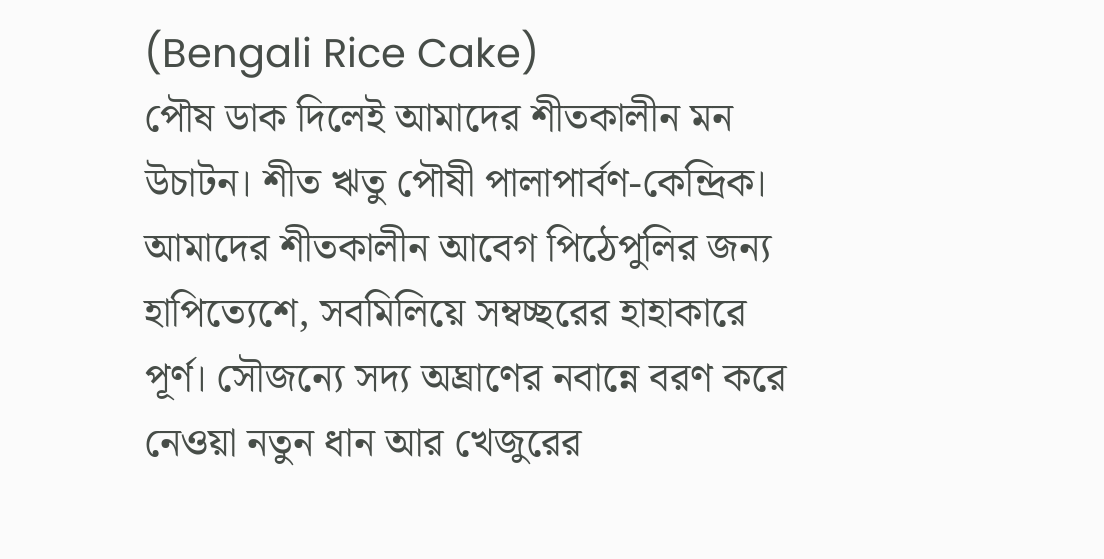(Bengali Rice Cake)
পৌষ ডাক দিলেই আমাদের শীতকালীন মন উচাটন। শীত ঋতু পৌষী পালাপার্বণ-কেন্দ্রিক। আমাদের শীতকালীন আবেগ পিঠেপুলির জন্য হাপিত্যেশে, সবমিলিয়ে সম্বচ্ছরের হাহাকারে পূর্ণ। সৌজন্যে সদ্য অঘ্রাণের নবান্নে বরণ করে নেওয়া নতুন ধান আর খেজুরের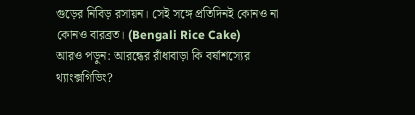গুড়ের নিবিড় রসায়ন। সেই সঙ্গে প্রতিদিনই কোনও না কোনও বারব্রত। (Bengali Rice Cake)
আরও পড়ুন: আরন্ধের রাঁধাবাড়া কি বর্ষাশস্যের থ্যাংক্সগিভিং?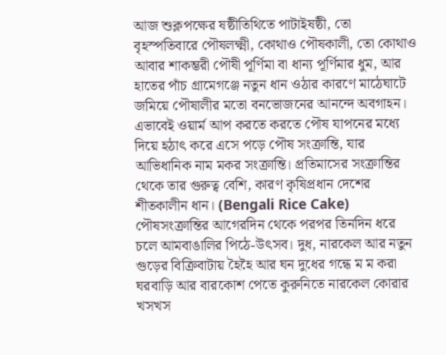আজ শুক্লপক্ষের ষষ্ঠীতিথিতে পাটাইষষ্ঠী, তো বৃহস্পতিবারে পৌষলক্ষ্মী, কোথাও পৌষকালী, তো কোথাও আবার শাকম্ভরী পৌষী পূর্ণিমা বা ধান্য পূর্ণিমার ধুম, আর হাতের পাঁচ গ্রামেগঞ্জে নতুন ধান ওঠার কারণে মাঠেঘাটে জমিয়ে পৌষালীর মতো বনভোজনের আনন্দে অবগাহন। এভাবেই ওয়ার্ম আপ করতে করতে পৌষ যাপনের মধ্যে দিয়ে হঠাৎ করে এসে পড়ে পৌষ সংক্রান্তি, যার আভিধানিক নাম মকর সংক্রান্তি। প্রতিমাসের সংক্রান্তির থেকে তার গুরুত্ব বেশি, কারণ কৃষিপ্রধান দেশের শীতকালীন ধান। (Bengali Rice Cake)
পৌষসংক্রান্তির আগেরদিন থেকে পরপর তিনদিন ধরে চলে আমবাঙালির পিঠে-উৎসব। দুধ, নারকেল আর নতুন গুড়ের বিক্রিবাটায় হৈহৈ আর ঘন দুধের গন্ধে ম ম করা ঘরবাড়ি আর বারকোশ পেতে কুরুনিতে নারকেল কোরার খসখস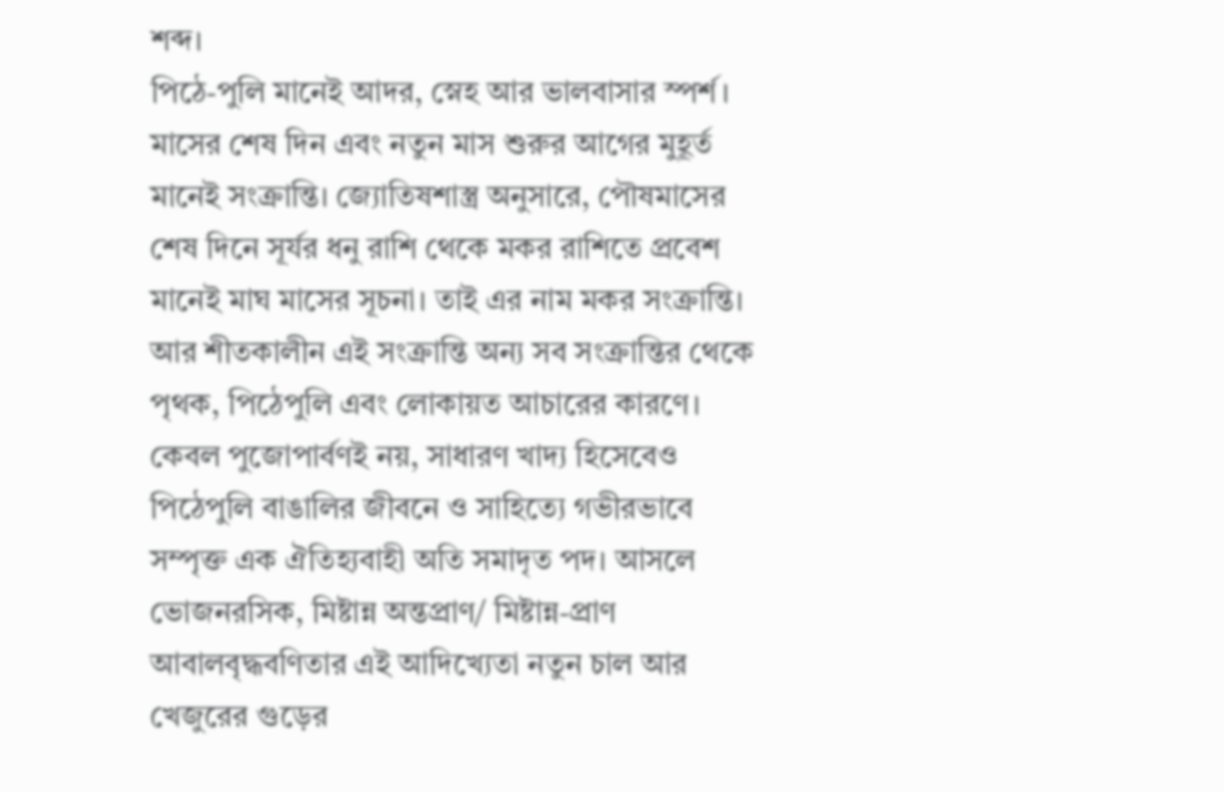শব্দ।
পিঠে-পুলি মানেই আদর, স্নেহ আর ভালবাসার স্পর্শ।
মাসের শেষ দিন এবং নতুন মাস শুরুর আগের মুহূর্ত মানেই সংক্রান্তি। জ্যোতিষশাস্ত্র অনুসারে, পৌষমাসের শেষ দিনে সূর্যর ধনু রাশি থেকে মকর রাশিতে প্রবেশ মানেই মাঘ মাসের সূচনা। তাই এর নাম মকর সংক্রান্তি।
আর শীতকালীন এই সংক্রান্তি অন্য সব সংক্রান্তির থেকে পৃথক, পিঠেপুলি এবং লোকায়ত আচারের কারণে। কেবল পুজোপার্বণই নয়, সাধারণ খাদ্য হিসেবেও পিঠেপুলি বাঙালির জীবনে ও সাহিত্যে গভীরভাবে সম্পৃক্ত এক ঐতিহ্যবাহী অতি সমাদৃত পদ। আসলে ভোজনরসিক, মিষ্টান্ন অন্তপ্রাণ/ মিষ্টান্ন-প্রাণ আবালবৃদ্ধবণিতার এই আদিখ্যেতা নতুন চাল আর খেজুরের গুড়ের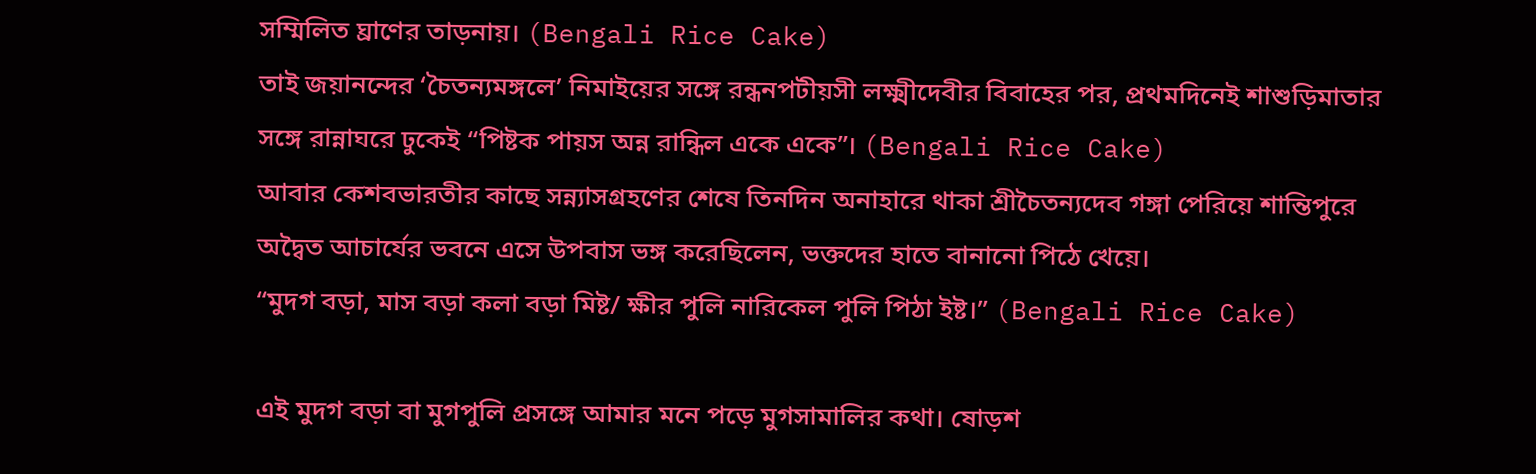সম্মিলিত ঘ্রাণের তাড়নায়। (Bengali Rice Cake)
তাই জয়ানন্দের ‘চৈতন্যমঙ্গলে’ নিমাইয়ের সঙ্গে রন্ধনপটীয়সী লক্ষ্মীদেবীর বিবাহের পর, প্রথমদিনেই শাশুড়িমাতার সঙ্গে রান্নাঘরে ঢুকেই “পিষ্টক পায়স অন্ন রান্ধিল একে একে”। (Bengali Rice Cake)
আবার কেশবভারতীর কাছে সন্ন্যাসগ্রহণের শেষে তিনদিন অনাহারে থাকা শ্রীচৈতন্যদেব গঙ্গা পেরিয়ে শান্তিপুরে অদ্বৈত আচার্যের ভবনে এসে উপবাস ভঙ্গ করেছিলেন, ভক্তদের হাতে বানানো পিঠে খেয়ে।
“মুদগ বড়া, মাস বড়া কলা বড়া মিষ্ট/ ক্ষীর পুলি নারিকেল পুলি পিঠা ইষ্ট।” (Bengali Rice Cake)

এই মুদগ বড়া বা মুগপুলি প্রসঙ্গে আমার মনে পড়ে মুগসামালির কথা। ষোড়শ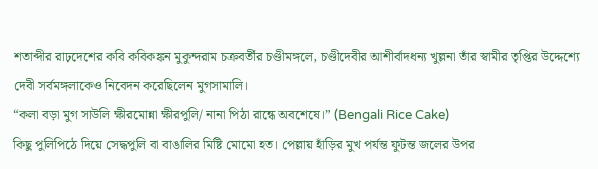শতাব্দীর রাঢ়দেশের কবি কবিকঙ্কন মুকুন্দরাম চক্রবর্তীর চণ্ডীমঙ্গলে, চণ্ডীদেবীর আশীর্বাদধন্য খুল্লনা তাঁর স্বামীর তৃপ্তির উদ্দেশ্যে দেবী সর্বমঙ্গলাকেও নিবেদন করেছিলেন মুগসামালি।
“কলা বড়া মুগ সাউলি ক্ষীরমোন্না ক্ষীরপুলি/ নানা পিঠা রান্ধে অবশেষে।” (Bengali Rice Cake)
কিছু পুলিপিঠে দিয়ে সেদ্ধপুলি বা বাঙালির মিষ্টি মোমো হত। পেল্লায় হাঁড়ির মুখ পর্যন্ত ফুটন্ত জলের উপর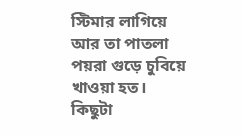স্টিমার লাগিয়ে আর তা পাতলা পয়রা গুড়ে চুবিয়ে খাওয়া হত। কিছুটা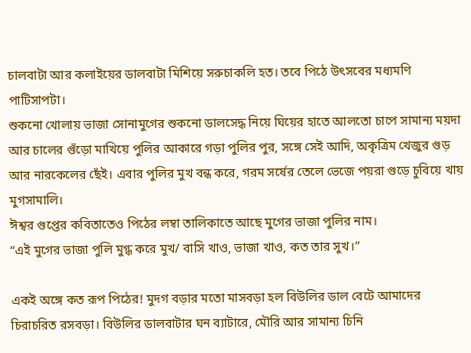চালবাটা আর কলাইয়ের ডালবাটা মিশিয়ে সরুচাকলি হত। তবে পিঠে উৎসবের মধ্যমণি পাটিসাপটা।
শুকনো খোলায় ভাজা সোনামুগের শুকনো ডালসেদ্ধ নিয়ে ঘিয়ের হাতে আলতো চাপে সামান্য ময়দা আর চালের গুঁড়ো মাখিয়ে পুলির আকারে গড়া পুলির পুর, সঙ্গে সেই আদি, অকৃত্রিম খেজুর গুড় আর নারকেলের ছেঁই। এবার পুলির মুখ বন্ধ করে, গরম সর্ষের তেলে ভেজে পয়রা গুড়ে চুবিয়ে খায় মুগসামালি।
ঈশ্বর গুপ্তের কবিতাতেও পিঠের লম্বা তালিকাতে আছে মুগের ভাজা পুলির নাম।
“এই মুগের ভাজা পুলি মুগ্ধ করে মুখ/ বাসি খাও, ভাজা খাও, কত তার সুখ।”

একই অঙ্গে কত রূপ পিঠের! মুদগ বড়ার মতো মাসবড়া হল বিউলির ডাল বেটে আমাদের চিরাচরিত রসবড়া। বিউলির ডালবাটার ঘন ব্যাটারে, মৌরি আর সামান্য চিনি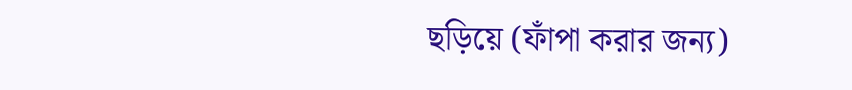ছড়িয়ে (ফাঁপা করার জন্য)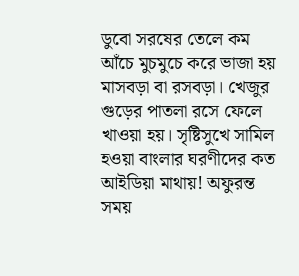ডুবো সরষের তেলে কম আঁচে মুচমুচে করে ভাজা হয় মাসবড়া বা রসবড়া। খেজুর গুড়ের পাতলা রসে ফেলে খাওয়া হয়। সৃষ্টিসুখে সামিল হওয়া বাংলার ঘরণীদের কত আইডিয়া মাথায়! অফুরন্ত সময়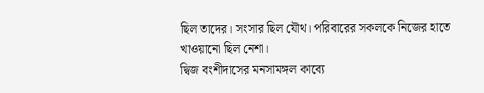ছিল তাদের। সংসার ছিল যৌথ। পরিবারের সকলকে নিজের হাতে খাওয়ানো ছিল নেশা।
দ্বিজ বংশীদাসের মনসামঙ্গল কাব্যে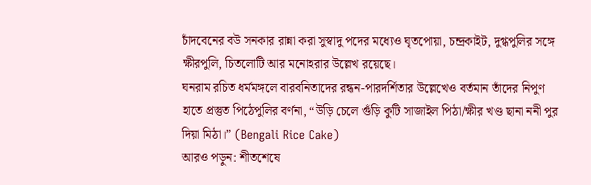চাঁদবেনের বউ সনকার রান্না করা সুস্বাদু পদের মধ্যেও ঘৃতপোয়া, চন্দ্রকাইট, দুগ্ধপুলির সঙ্গে ক্ষীরপুলি, চিতলোটি আর মনোহরার উল্লেখ রয়েছে।
ঘনরাম রচিত ধর্মমঙ্গলে বারবনিতাদের রন্ধন-পারদর্শিতার উল্লেখেও বর্তমান তাঁদের নিপুণ হাতে প্রস্তুত পিঠেপুলির বর্ণনা, “উড়ি চেলে গুঁড়ি কুটি সাজাইল পিঠা/ক্ষীর খণ্ড ছানা ননী পুর দিয়া মিঠা।” (Bengali Rice Cake)
আরও পড়ুন: শীতশেষে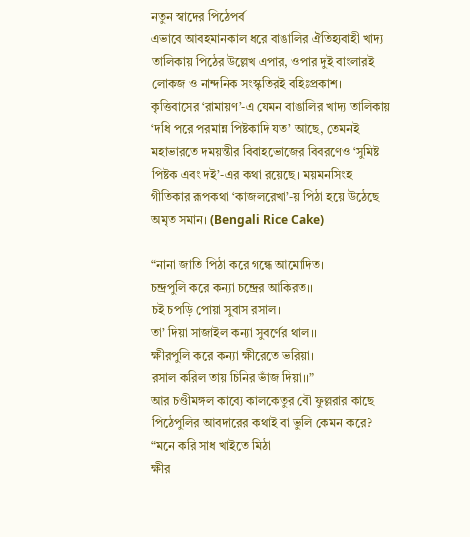নতুন স্বাদের পিঠেপর্ব
এভাবে আবহমানকাল ধরে বাঙালির ঐতিহ্যবাহী খাদ্য তালিকায় পিঠের উল্লেখ এপার, ওপার দুই বাংলারই লোকজ ও নান্দনিক সংস্কৃতিরই বহিঃপ্রকাশ। কৃত্তিবাসের ‘রামায়ণ’-এ যেমন বাঙালির খাদ্য তালিকায় ‘দধি পরে পরমান্ন পিষ্টকাদি যত’ আছে, তেমনই মহাভারতে দময়ন্তীর বিবাহভোজের বিবরণেও ‘সুমিষ্ট পিষ্টক এবং দই’-এর কথা রয়েছে। ময়মনসিংহ গীতিকার রূপকথা ‘কাজলরেখা’-য় পিঠা হয়ে উঠেছে অমৃত সমান। (Bengali Rice Cake)

“নানা জাতি পিঠা করে গন্ধে আমোদিত।
চন্দ্রপুলি করে কন্যা চন্দ্রের আকিরত।।
চই চপড়ি পোয়া সুবাস রসাল।
তা’ দিয়া সাজাইল কন্যা সুবর্ণের থাল।।
ক্ষীরপুলি করে কন্যা ক্ষীরেতে ভরিয়া।
রসাল করিল তায় চিনির ভাঁজ দিয়া।।”
আর চণ্ডীমঙ্গল কাব্যে কালকেতুর বৌ ফুল্লরার কাছে পিঠেপুলির আবদারের কথাই বা ভুলি কেমন করে?
“মনে করি সাধ খাইতে মিঠা
ক্ষীর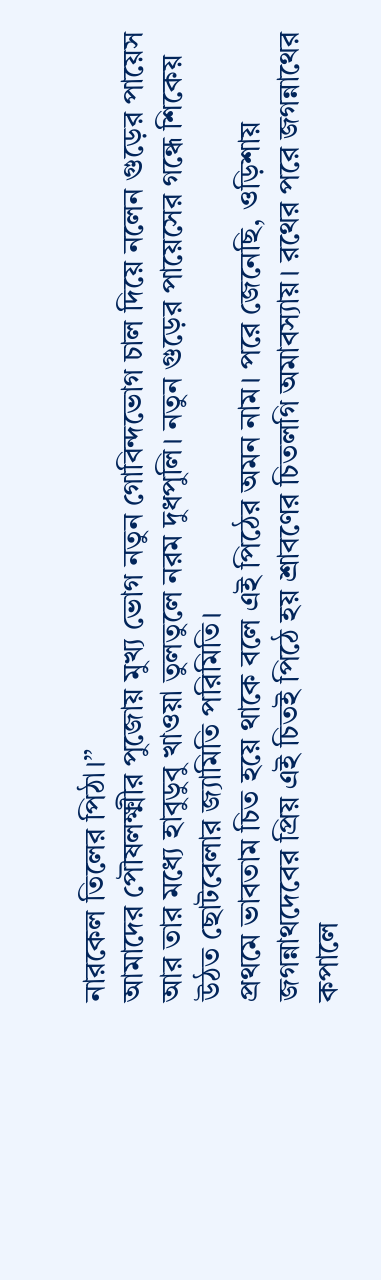নারকেল তিলের পিঠা।”
আমাদের পৌষলক্ষ্মীর পুজোয় মুখ্য ভোগ নতুন গোবিন্দভোগ চাল দিয়ে নলেন গুড়ের পায়েস আর তার মধ্যে হাবুডুবু খাওয়া তুলতুলে নরম দুধপুলি। নতুন গুড়ের পায়েসের গন্ধে শিকেয় উঠত ছোটবেলার জ্যামিতি পরিমিতি।
প্রথমে ভাবতাম চিত হয়ে থাকে বলে এই পিঠের অমন নাম। পরে জেনেছি, ওড়িশায় জগন্নাথদেবের প্রিয় এই চিতই পিঠে হয় শ্রাবণের চিতলগি অমাবস্যায়। রথের পরে জগন্নাথের কপালে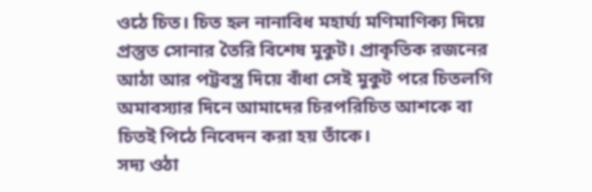ওঠে চিত। চিত হল নানাবিধ মহার্ঘ্য মণিমাণিক্য দিয়ে প্রস্তুত সোনার তৈরি বিশেষ মুকুট। প্রাকৃতিক রজনের আঠা আর পট্টবস্ত্র দিয়ে বাঁধা সেই মুকুট পরে চিতলগি অমাবস্যার দিনে আমাদের চিরপরিচিত আশকে বা চিতই পিঠে নিবেদন করা হয় তাঁকে।
সদ্য ওঠা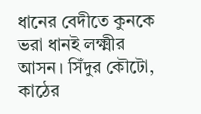ধানের বেদীতে কুনকে ভরা ধানই লক্ষ্মীর আসন। সিঁদুর কৌটো, কাঠের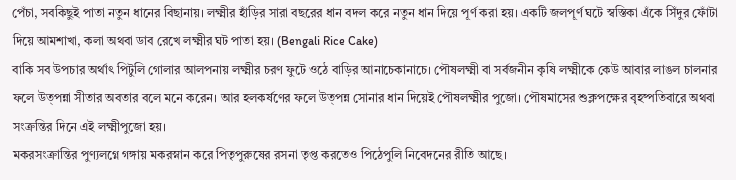পেঁচা, সবকিছুই পাতা নতুন ধানের বিছানায়। লক্ষ্মীর হাঁড়ির সারা বছরের ধান বদল করে নতুন ধান দিয়ে পূর্ণ করা হয়। একটি জলপূর্ণ ঘটে স্বস্তিকা এঁকে সিঁদুর ফোঁটা দিয়ে আমশাখা, কলা অথবা ডাব রেখে লক্ষ্মীর ঘট পাতা হয়। (Bengali Rice Cake)
বাকি সব উপচার অর্থাৎ পিটুলি গোলার আলপনায় লক্ষ্মীর চরণ ফুটে ওঠে বাড়ির আনাচেকানাচে। পৌষলক্ষ্মী বা সর্বজনীন কৃষি লক্ষ্মীকে কেউ আবার লাঙল চালনার ফলে উত্পন্না সীতার অবতার বলে মনে করেন। আর হলকর্ষণের ফলে উত্পন্ন সোনার ধান দিয়েই পৌষলক্ষ্মীর পুজো। পৌষমাসের শুক্লপক্ষের বৃহষ্পতিবারে অথবা সংক্রন্তির দিনে এই লক্ষ্মীপুজো হয়।
মকরসংক্রান্তির পুণ্যলগ্নে গঙ্গায় মকরস্নান করে পিতৃপুরুষের রসনা তৃপ্ত করতেও পিঠেপুলি নিবেদনের রীতি আছে।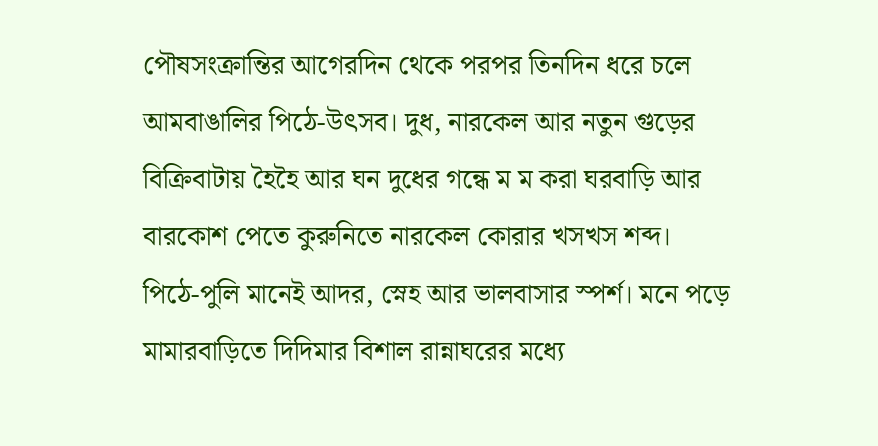পৌষসংক্রান্তির আগেরদিন থেকে পরপর তিনদিন ধরে চলে আমবাঙালির পিঠে-উৎসব। দুধ, নারকেল আর নতুন গুড়ের বিক্রিবাটায় হৈহৈ আর ঘন দুধের গন্ধে ম ম করা ঘরবাড়ি আর বারকোশ পেতে কুরুনিতে নারকেল কোরার খসখস শব্দ।
পিঠে-পুলি মানেই আদর, স্নেহ আর ভালবাসার স্পর্শ। মনে পড়ে মামারবাড়িতে দিদিমার বিশাল রান্নাঘরের মধ্যে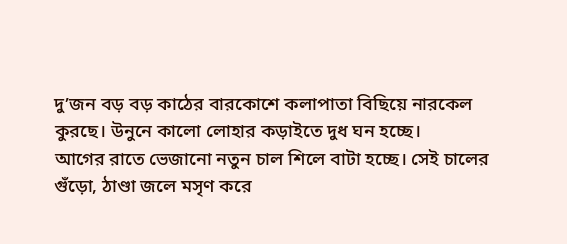দু’জন বড় বড় কাঠের বারকোশে কলাপাতা বিছিয়ে নারকেল কুরছে। উনুনে কালো লোহার কড়াইতে দুধ ঘন হচ্ছে।
আগের রাতে ভেজানো নতুন চাল শিলে বাটা হচ্ছে। সেই চালের গুঁড়ো, ঠাণ্ডা জলে মসৃণ করে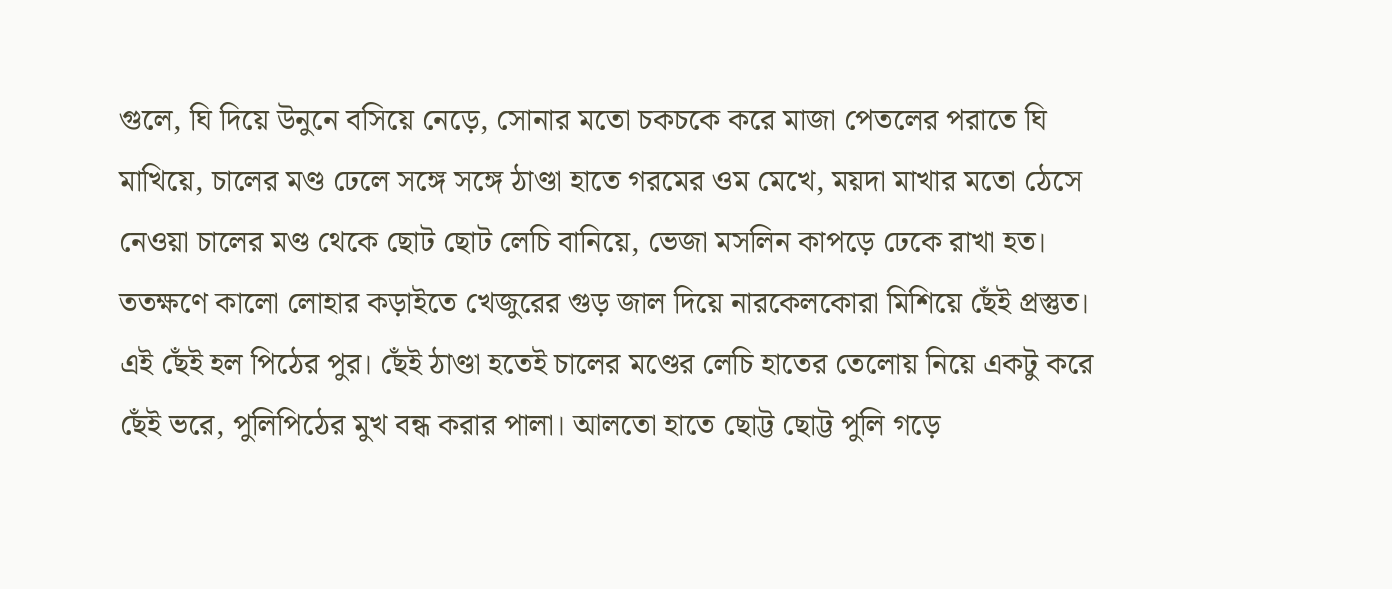গুলে, ঘি দিয়ে উনুনে বসিয়ে নেড়ে, সোনার মতো চকচকে করে মাজা পেতলের পরাতে ঘি মাখিয়ে, চালের মণ্ড ঢেলে সঙ্গে সঙ্গে ঠাণ্ডা হাতে গরমের ওম মেখে, ময়দা মাখার মতো ঠেসে নেওয়া চালের মণ্ড থেকে ছোট ছোট লেচি বানিয়ে, ভেজা মসলিন কাপড়ে ঢেকে রাখা হত।
ততক্ষণে কালো লোহার কড়াইতে খেজুরের গুড় জাল দিয়ে নারকেলকোরা মিশিয়ে ছেঁই প্রস্তুত। এই ছেঁই হল পিঠের পুর। ছেঁই ঠাণ্ডা হতেই চালের মণ্ডের লেচি হাতের তেলোয় নিয়ে একটু করে ছেঁই ভরে, পুলিপিঠের মুখ বন্ধ করার পালা। আলতো হাতে ছোট্ট ছোট্ট পুলি গড়ে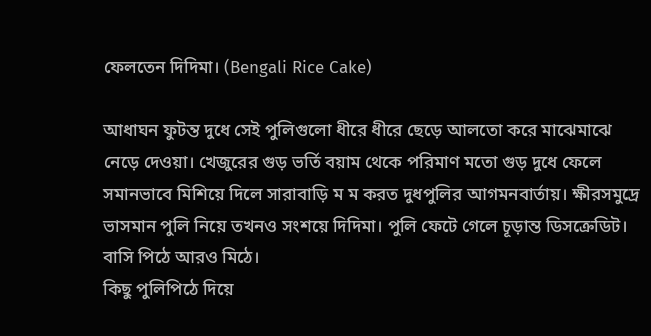ফেলতেন দিদিমা। (Bengali Rice Cake)

আধাঘন ফুটন্ত দুধে সেই পুলিগুলো ধীরে ধীরে ছেড়ে আলতো করে মাঝেমাঝে নেড়ে দেওয়া। খেজুরের গুড় ভর্তি বয়াম থেকে পরিমাণ মতো গুড় দুধে ফেলে সমানভাবে মিশিয়ে দিলে সারাবাড়ি ম ম করত দুধপুলির আগমনবার্তায়। ক্ষীরসমুদ্রে ভাসমান পুলি নিয়ে তখনও সংশয়ে দিদিমা। পুলি ফেটে গেলে চূড়ান্ত ডিসক্রেডিট। বাসি পিঠে আরও মিঠে।
কিছু পুলিপিঠে দিয়ে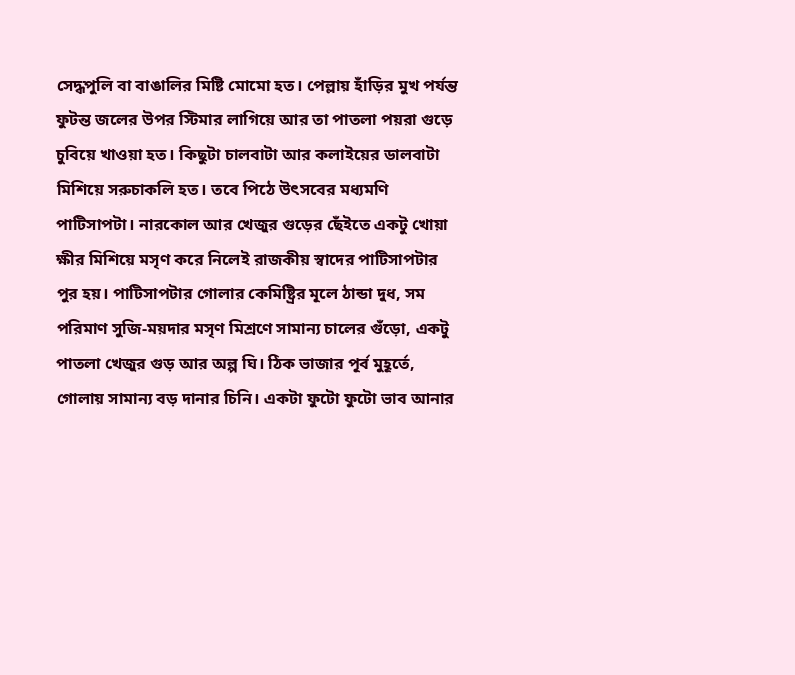সেদ্ধপুলি বা বাঙালির মিষ্টি মোমো হত। পেল্লায় হাঁড়ির মুখ পর্যন্ত ফুটন্ত জলের উপর স্টিমার লাগিয়ে আর তা পাতলা পয়রা গুড়ে চুবিয়ে খাওয়া হত। কিছুটা চালবাটা আর কলাইয়ের ডালবাটা মিশিয়ে সরুচাকলি হত। তবে পিঠে উৎসবের মধ্যমণি পাটিসাপটা। নারকোল আর খেজুর গুড়ের ছেঁইতে একটু খোয়া ক্ষীর মিশিয়ে মসৃণ করে নিলেই রাজকীয় স্বাদের পাটিসাপটার পুর হয়। পাটিসাপটার গোলার কেমিষ্ট্রির মূলে ঠান্ডা দুধ, সম পরিমাণ সুজি-ময়দার মসৃণ মিশ্রণে সামান্য চালের গুঁড়ো, একটু পাতলা খেজুর গুড় আর অল্প ঘি। ঠিক ভাজার পূর্ব মুহূর্তে, গোলায় সামান্য বড় দানার চিনি। একটা ফুটো ফুটো ভাব আনার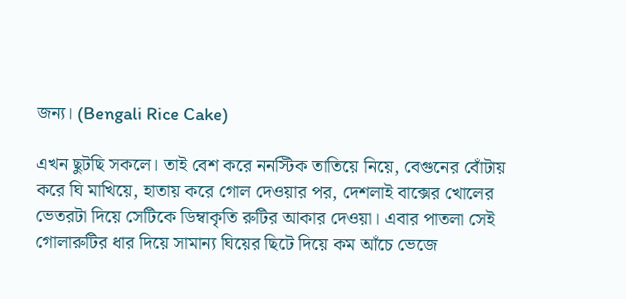জন্য। (Bengali Rice Cake)

এখন ছুটছি সকলে। তাই বেশ করে ননস্টিক তাতিয়ে নিয়ে, বেগুনের বোঁটায় করে ঘি মাখিয়ে, হাতায় করে গোল দেওয়ার পর, দেশলাই বাক্সের খোলের ভেতরটা দিয়ে সেটিকে ডিম্বাকৃতি রুটির আকার দেওয়া। এবার পাতলা সেই গোলারুটির ধার দিয়ে সামান্য ঘিয়ের ছিটে দিয়ে কম আঁচে ভেজে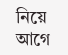নিয়ে আগে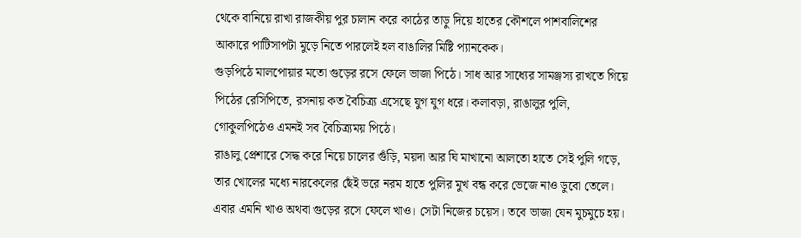থেকে বানিয়ে রাখা রাজকীয় পুর চালান করে কাঠের তাড়ু দিয়ে হাতের কৌশলে পাশবালিশের আকারে পাটিসাপটা মুড়ে নিতে পারলেই হল বাঙালির মিষ্টি প্যানকেক।
গুড়পিঠে মালপোয়ার মতো গুড়ের রসে ফেলে ভাজা পিঠে। সাধ আর সাধ্যের সামঞ্জস্য রাখতে গিয়ে পিঠের রেসিপিতে, রসনায় কত বৈচিত্র্য এসেছে যুগ যুগ ধরে। কলাবড়া, রাঙালুর পুলি, গোকুলপিঠেও এমনই সব বৈচিত্র্যময় পিঠে।
রাঙালু প্রেশারে সেদ্ধ করে নিয়ে চালের গুঁড়ি, ময়দা আর ঘি মাখানো আলতো হাতে সেই পুলি গড়ে, তার খোলের মধ্যে নারকেলের ছেঁই ভরে নরম হাতে পুলির মুখ বন্ধ করে ভেজে নাও ডুবো তেলে। এবার এমনি খাও অথবা গুড়ের রসে ফেলে খাও। সেটা নিজের চয়েস। তবে ভাজা যেন মুচমুচে হয়।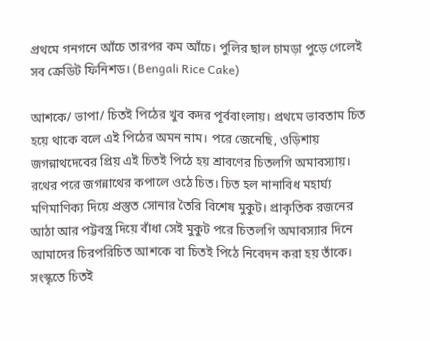প্রথমে গনগনে আঁচে তারপর কম আঁচে। পুলির ছাল চামড়া পুড়ে গেলেই সব ক্রেডিট ফিনিশড। (Bengali Rice Cake)

আশকে/ ভাপা/ চিতই পিঠের খুব কদর পূর্ববাংলায়। প্রথমে ভাবতাম চিত হয়ে থাকে বলে এই পিঠের অমন নাম। পরে জেনেছি, ওড়িশায় জগন্নাথদেবের প্রিয় এই চিতই পিঠে হয় শ্রাবণের চিতলগি অমাবস্যায়। রথের পরে জগন্নাথের কপালে ওঠে চিত। চিত হল নানাবিধ মহার্ঘ্য মণিমাণিক্য দিয়ে প্রস্তুত সোনার তৈরি বিশেষ মুকুট। প্রাকৃতিক রজনের আঠা আর পট্টবস্ত্র দিয়ে বাঁধা সেই মুকুট পরে চিতলগি অমাবস্যার দিনে আমাদের চিরপরিচিত আশকে বা চিতই পিঠে নিবেদন করা হয় তাঁকে। সংস্কৃতে চিতই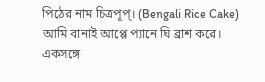পিঠের নাম চিত্রপূপ্। (Bengali Rice Cake)
আমি বানাই আপ্পে প্যানে ঘি ব্রাশ করে। একসঙ্গে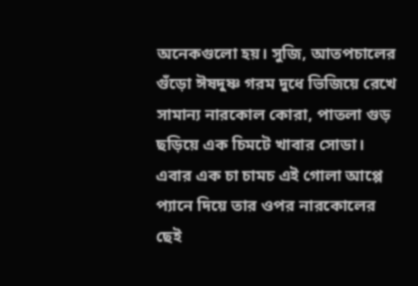অনেকগুলো হয়। সুজি, আতপচালের গুঁড়ো ঈষদুষ্ণ গরম দুধে ভিজিয়ে রেখে সামান্য নারকোল কোরা, পাতলা গুড় ছড়িয়ে এক চিমটে খাবার সোডা। এবার এক চা চামচ এই গোলা আপ্পে প্যানে দিয়ে তার ওপর নারকোলের ছেই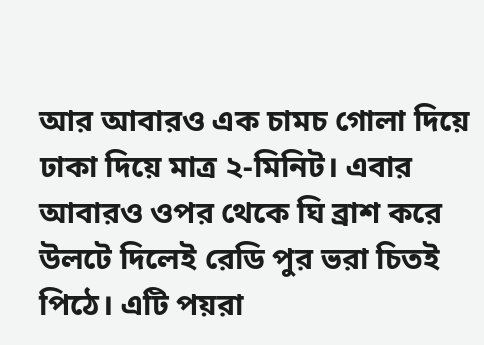আর আবারও এক চামচ গোলা দিয়ে ঢাকা দিয়ে মাত্র ২-মিনিট। এবার আবারও ওপর থেকে ঘি ব্রাশ করে উলটে দিলেই রেডি পুর ভরা চিতই পিঠে। এটি পয়রা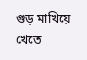গুড় মাখিয়ে খেতে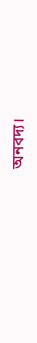অনবদ্য।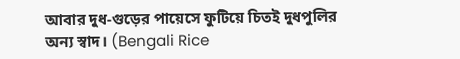আবার দুধ-গুড়ের পায়েসে ফুটিয়ে চিতই দুধপুলির অন্য স্বাদ। (Bengali Rice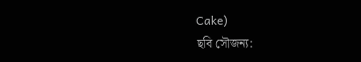Cake)
ছবি সৌজন্য: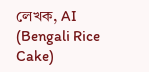লেখক, AI (Bengali Rice Cake)